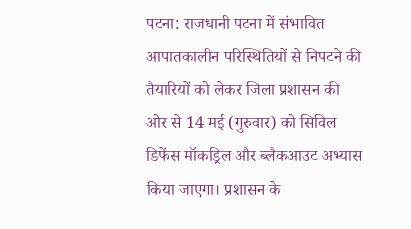पटना: राजधानी पटना में संभावित आपातकालीन परिस्थितियों से निपटने की तैयारियों को लेकर जिला प्रशासन की ओर से 14 मई (गुरुवार) को सिविल डिफेंस मॉकड्रिल और ब्लैकआउट अभ्यास किया जाएगा। प्रशासन के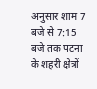अनुसार शाम 7 बजे से 7:15 बजे तक पटना के शहरी क्षेत्रों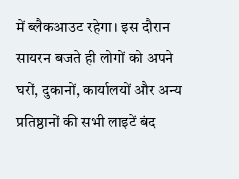में ब्लैकआउट रहेगा। इस दौरान सायरन बजते ही लोगों को अपने घरों, दुकानों, कार्यालयों और अन्य प्रतिष्ठानों की सभी लाइटें बंद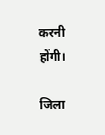करनी होंगी।

जिला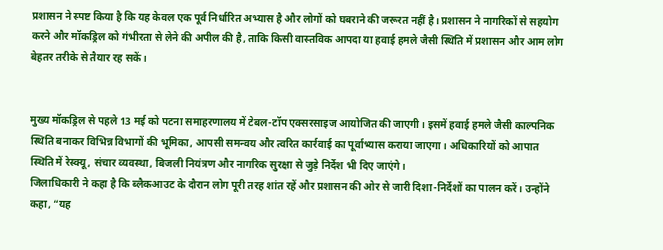प्रशासन ने स्पष्ट किया है कि यह केवल एक पूर्व निर्धारित अभ्यास है और लोगों को घबराने की जरूरत नहीं है। प्रशासन ने नागरिकों से सहयोग करने और मॉकड्रिल को गंभीरता से लेने की अपील की है, ताकि किसी वास्तविक आपदा या हवाई हमले जैसी स्थिति में प्रशासन और आम लोग बेहतर तरीके से तैयार रह सकें।


मुख्य मॉकड्रिल से पहले 13 मई को पटना समाहरणालय में टेबल-टॉप एक्सरसाइज आयोजित की जाएगी। इसमें हवाई हमले जैसी काल्पनिक स्थिति बनाकर विभिन्न विभागों की भूमिका, आपसी समन्वय और त्वरित कार्रवाई का पूर्वाभ्यास कराया जाएगा। अधिकारियों को आपात स्थिति में रेस्क्यू, संचार व्यवस्था, बिजली नियंत्रण और नागरिक सुरक्षा से जुड़े निर्देश भी दिए जाएंगे।
जिलाधिकारी ने कहा है कि ब्लैकआउट के दौरान लोग पूरी तरह शांत रहें और प्रशासन की ओर से जारी दिशा-निर्देशों का पालन करें। उन्होंने कहा, “यह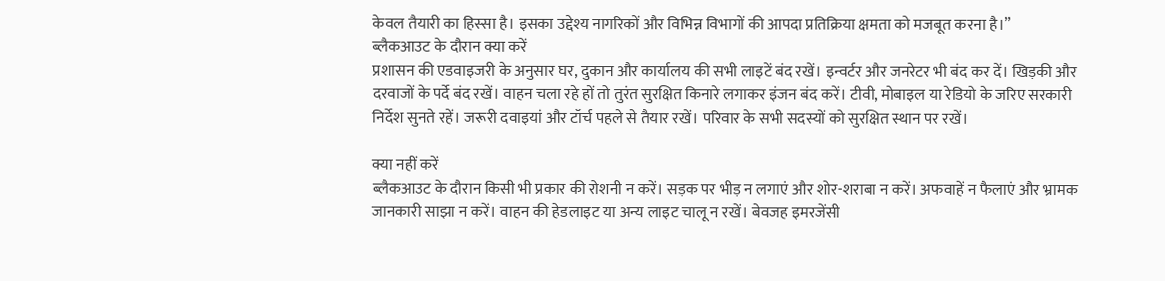केवल तैयारी का हिस्सा है। इसका उद्देश्य नागरिकों और विभिन्न विभागों की आपदा प्रतिक्रिया क्षमता को मजबूत करना है।”
ब्लैकआउट के दौरान क्या करें
प्रशासन की एडवाइजरी के अनुसार घर, दुकान और कार्यालय की सभी लाइटें बंद रखें। इन्वर्टर और जनरेटर भी बंद कर दें। खिड़की और दरवाजों के पर्दे बंद रखें। वाहन चला रहे हों तो तुरंत सुरक्षित किनारे लगाकर इंजन बंद करें। टीवी, मोबाइल या रेडियो के जरिए सरकारी निर्देश सुनते रहें। जरूरी दवाइयां और टॉर्च पहले से तैयार रखें। परिवार के सभी सदस्यों को सुरक्षित स्थान पर रखें।

क्या नहीं करें
ब्लैकआउट के दौरान किसी भी प्रकार की रोशनी न करें। सड़क पर भीड़ न लगाएं और शोर-शराबा न करें। अफवाहें न फैलाएं और भ्रामक जानकारी साझा न करें। वाहन की हेडलाइट या अन्य लाइट चालू न रखें। बेवजह इमरजेंसी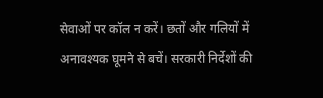सेवाओं पर कॉल न करें। छतों और गलियों में अनावश्यक घूमने से बचें। सरकारी निर्देशों की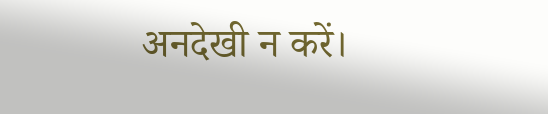अनदेखी न करें।